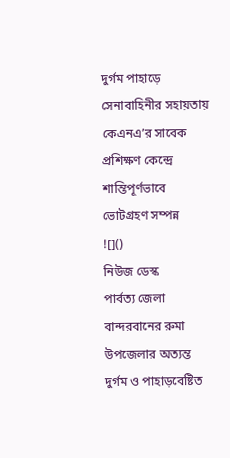দুর্গম পাহাড়ে সেনাবাহিনীর সহায়তায় কেএনএ’র সাবেক প্রশিক্ষণ কেন্দ্রে শান্তিপূর্ণভাবে ভোটগ্রহণ সম্পন্ন
![]()
নিউজ ডেস্ক
পার্বত্য জেলা বান্দরবানের রুমা উপজেলার অত্যন্ত দুর্গম ও পাহাড়বেষ্টিত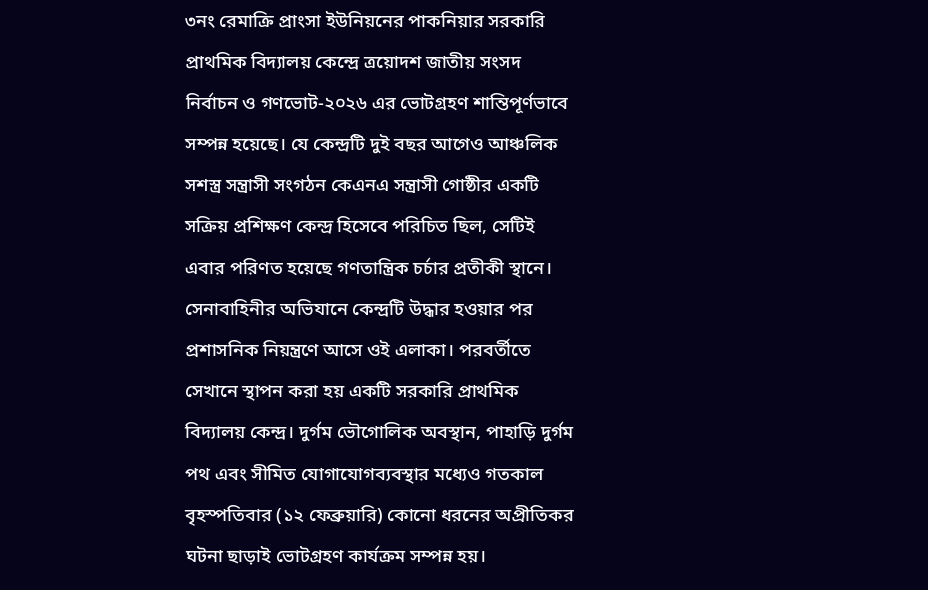৩নং রেমাক্রি প্রাংসা ইউনিয়নের পাকনিয়ার সরকারি প্রাথমিক বিদ্যালয় কেন্দ্রে ত্রয়োদশ জাতীয় সংসদ নির্বাচন ও গণভোট-২০২৬ এর ভোটগ্রহণ শান্তিপূর্ণভাবে সম্পন্ন হয়েছে। যে কেন্দ্রটি দুই বছর আগেও আঞ্চলিক সশস্ত্র সন্ত্রাসী সংগঠন কেএনএ সন্ত্রাসী গোষ্ঠীর একটি সক্রিয় প্রশিক্ষণ কেন্দ্র হিসেবে পরিচিত ছিল, সেটিই এবার পরিণত হয়েছে গণতান্ত্রিক চর্চার প্রতীকী স্থানে।
সেনাবাহিনীর অভিযানে কেন্দ্রটি উদ্ধার হওয়ার পর প্রশাসনিক নিয়ন্ত্রণে আসে ওই এলাকা। পরবর্তীতে সেখানে স্থাপন করা হয় একটি সরকারি প্রাথমিক বিদ্যালয় কেন্দ্র। দুর্গম ভৌগোলিক অবস্থান, পাহাড়ি দুর্গম পথ এবং সীমিত যোগাযোগব্যবস্থার মধ্যেও গতকাল বৃহস্পতিবার (১২ ফেব্রুয়ারি) কোনো ধরনের অপ্রীতিকর ঘটনা ছাড়াই ভোটগ্রহণ কার্যক্রম সম্পন্ন হয়।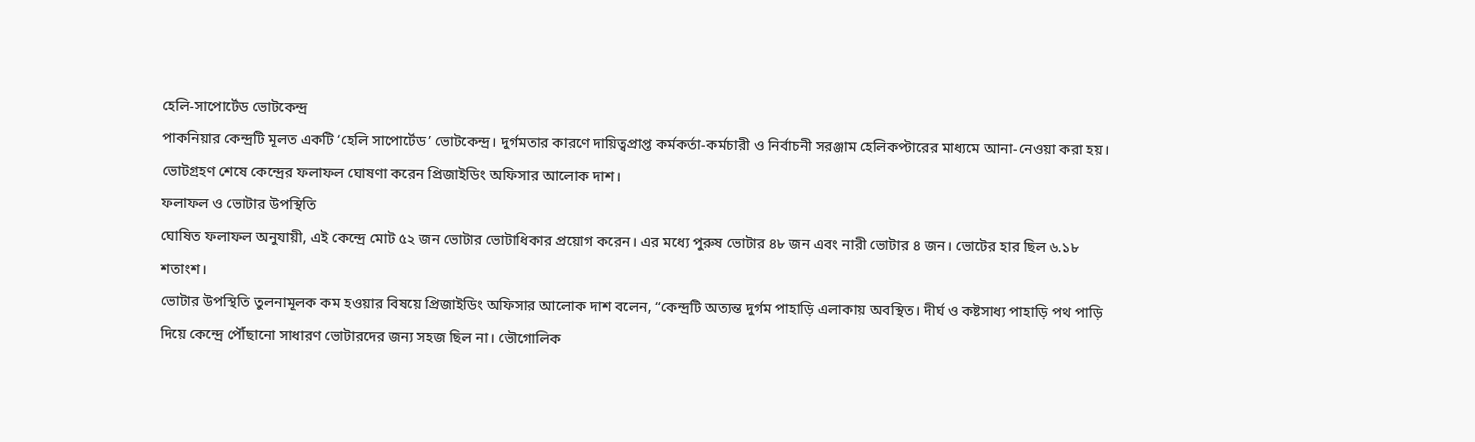হেলি-সাপোর্টেড ভোটকেন্দ্র
পাকনিয়ার কেন্দ্রটি মূলত একটি ‘হেলি সাপোর্টেড’ ভোটকেন্দ্র। দুর্গমতার কারণে দায়িত্বপ্রাপ্ত কর্মকর্তা-কর্মচারী ও নির্বাচনী সরঞ্জাম হেলিকপ্টারের মাধ্যমে আনা-নেওয়া করা হয়। ভোটগ্রহণ শেষে কেন্দ্রের ফলাফল ঘোষণা করেন প্রিজাইডিং অফিসার আলোক দাশ।
ফলাফল ও ভোটার উপস্থিতি
ঘোষিত ফলাফল অনুযায়ী, এই কেন্দ্রে মোট ৫২ জন ভোটার ভোটাধিকার প্রয়োগ করেন। এর মধ্যে পুরুষ ভোটার ৪৮ জন এবং নারী ভোটার ৪ জন। ভোটের হার ছিল ৬.১৮ শতাংশ।
ভোটার উপস্থিতি তুলনামূলক কম হওয়ার বিষয়ে প্রিজাইডিং অফিসার আলোক দাশ বলেন, “কেন্দ্রটি অত্যন্ত দুর্গম পাহাড়ি এলাকায় অবস্থিত। দীর্ঘ ও কষ্টসাধ্য পাহাড়ি পথ পাড়ি দিয়ে কেন্দ্রে পৌঁছানো সাধারণ ভোটারদের জন্য সহজ ছিল না। ভৌগোলিক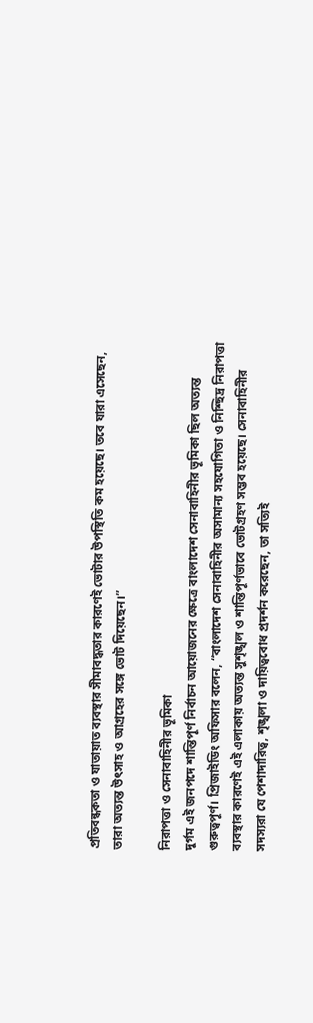প্রতিবন্ধকতা ও যাতায়াত ব্যবস্থার সীমাবদ্ধতার কারণেই ভোটার উপস্থিতি কম হয়েছে। তবে যারা এসেছেন, তারা অত্যন্ত উৎসাহ ও আগ্রহের সঙ্গে ভোট দিয়েছেন।”

নিরাপত্তা ও সেনাবাহিনীর ভূমিকা
দুর্গম এই জনপদে শান্তিপূর্ণ নির্বাচন আয়োজনের ক্ষেত্রে বাংলাদেশ সেনাবাহিনীর ভূমিকা ছিল অত্যন্ত গুরুত্বপূর্ণ। প্রিজাইডিং অফিসার বলেন, “বাংলাদেশ সেনাবাহিনীর অসামান্য সহযোগিতা ও নিশ্ছিদ্র নিরাপত্তা ব্যবস্থার কারণেই এই এলাকায় অত্যন্ত সুশৃঙ্খল ও শান্তিপূর্ণভাবে ভোটগ্রহণ সম্ভব হয়েছে। সেনাবাহিনীর সদস্যরা যে পেশাদারিত্ব, শৃঙ্খলা ও দায়িত্ববোধ প্রদর্শন করেছেন, তা সত্যিই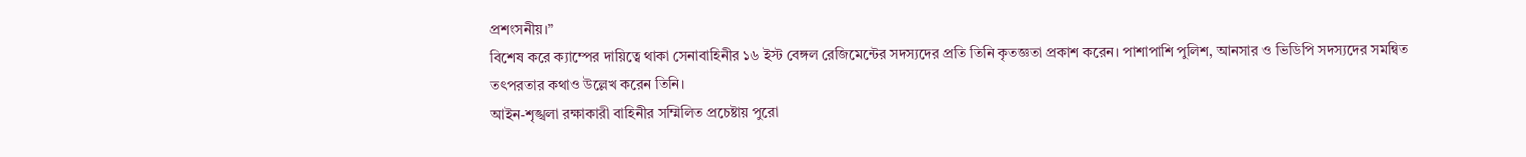প্রশংসনীয়।”
বিশেষ করে ক্যাম্পের দায়িত্বে থাকা সেনাবাহিনীর ১৬ ইস্ট বেঙ্গল রেজিমেন্টের সদস্যদের প্রতি তিনি কৃতজ্ঞতা প্রকাশ করেন। পাশাপাশি পুলিশ, আনসার ও ভিডিপি সদস্যদের সমন্বিত তৎপরতার কথাও উল্লেখ করেন তিনি।
আইন-শৃঙ্খলা রক্ষাকারী বাহিনীর সম্মিলিত প্রচেষ্টায় পুরো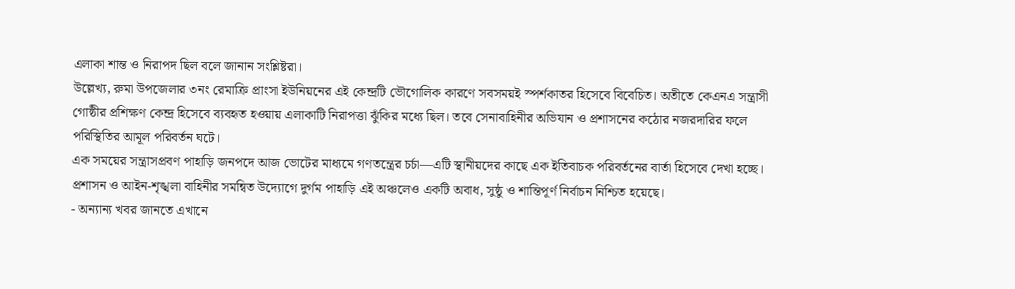এলাকা শান্ত ও নিরাপদ ছিল বলে জানান সংশ্লিষ্টরা।
উল্লেখ্য, রুমা উপজেলার ৩নং রেমাক্রি প্রাংসা ইউনিয়নের এই কেন্দ্রটি ভৌগোলিক কারণে সবসময়ই স্পর্শকাতর হিসেবে বিবেচিত। অতীতে কেএনএ সন্ত্রাসী গোষ্ঠীর প্রশিক্ষণ কেন্দ্র হিসেবে ব্যবহৃত হওয়ায় এলাকাটি নিরাপত্তা ঝুঁকির মধ্যে ছিল। তবে সেনাবাহিনীর অভিযান ও প্রশাসনের কঠোর নজরদারির ফলে পরিস্থিতির আমূল পরিবর্তন ঘটে।
এক সময়ের সন্ত্রাসপ্রবণ পাহাড়ি জনপদে আজ ভোটের মাধ্যমে গণতন্ত্রের চর্চা—এটি স্থানীয়দের কাছে এক ইতিবাচক পরিবর্তনের বার্তা হিসেবে দেখা হচ্ছে। প্রশাসন ও আইন-শৃঙ্খলা বাহিনীর সমন্বিত উদ্যোগে দুর্গম পাহাড়ি এই অঞ্চলেও একটি অবাধ, সুষ্ঠু ও শান্তিপূর্ণ নির্বাচন নিশ্চিত হয়েছে।
- অন্যান্য খবর জানতে এখানে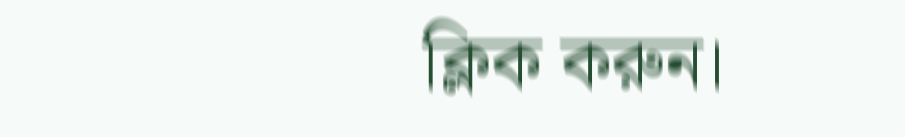ক্লিক করুন।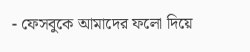- ফেসবুকে আমাদের ফলো দিয়ে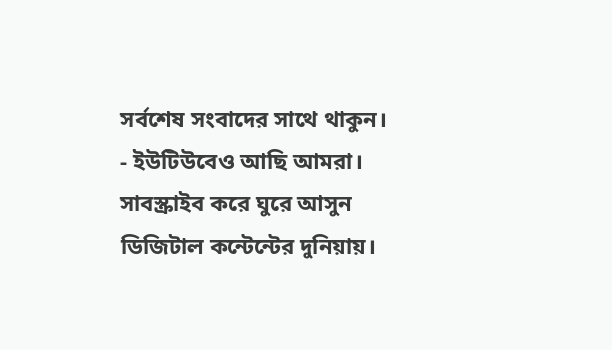সর্বশেষ সংবাদের সাথে থাকুন।
- ইউটিউবেও আছি আমরা। সাবস্ক্রাইব করে ঘুরে আসুন ডিজিটাল কন্টেন্টের দুনিয়ায়।